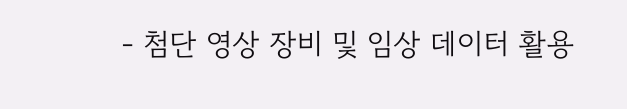- 첨단 영상 장비 및 임상 데이터 활용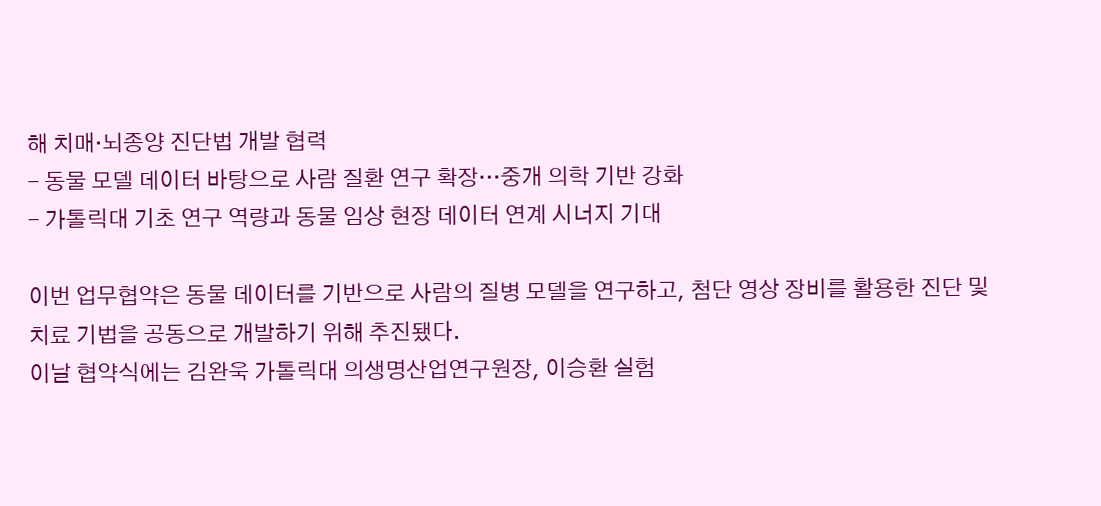해 치매·뇌종양 진단법 개발 협력
- 동물 모델 데이터 바탕으로 사람 질환 연구 확장…중개 의학 기반 강화
- 가톨릭대 기초 연구 역량과 동물 임상 현장 데이터 연계 시너지 기대

이번 업무협약은 동물 데이터를 기반으로 사람의 질병 모델을 연구하고, 첨단 영상 장비를 활용한 진단 및 치료 기법을 공동으로 개발하기 위해 추진됐다.
이날 협약식에는 김완욱 가톨릭대 의생명산업연구원장, 이승환 실험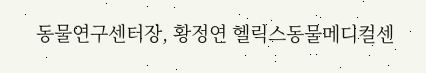동물연구센터장, 황정연 헬릭스동물메디컬센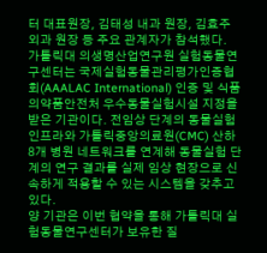터 대표원장, 김태성 내과 원장, 김효주 외과 원장 등 주요 관계자가 참석했다.
가톨릭대 의생명산업연구원 실험동물연구센터는 국제실험동물관리평가인증협회(AAALAC International) 인증 및 식품의약품안전처 우수동물실험시설 지정을 받은 기관이다. 전임상 단계의 동물실험 인프라와 가톨릭중앙의료원(CMC) 산하 8개 병원 네트워크를 연계해 동물실험 단계의 연구 결과를 실제 임상 현장으로 신속하게 적용할 수 있는 시스템을 갖추고 있다.
양 기관은 이번 협약을 통해 가톨릭대 실험동물연구센터가 보유한 질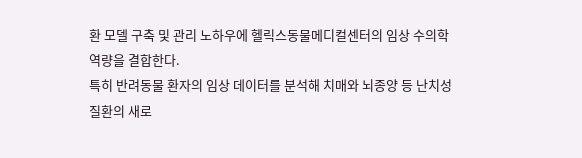환 모델 구축 및 관리 노하우에 헬릭스동물메디컬센터의 임상 수의학 역량을 결합한다.
특히 반려동물 환자의 임상 데이터를 분석해 치매와 뇌종양 등 난치성 질환의 새로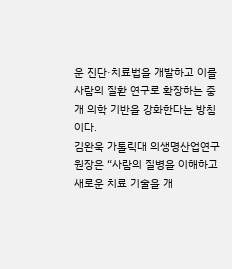운 진단·치료법을 개발하고 이를 사람의 질환 연구로 확장하는 중개 의학 기반을 강화한다는 방침이다.
김완욱 가톨릭대 의생명산업연구원장은 “사람의 질병을 이해하고 새로운 치료 기술을 개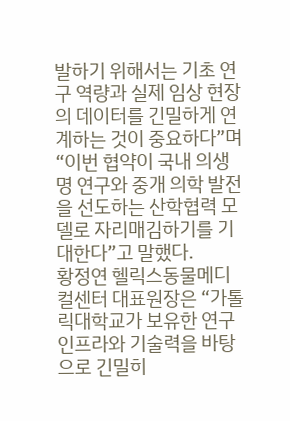발하기 위해서는 기초 연구 역량과 실제 임상 현장의 데이터를 긴밀하게 연계하는 것이 중요하다”며 “이번 협약이 국내 의생명 연구와 중개 의학 발전을 선도하는 산학협력 모델로 자리매김하기를 기대한다”고 말했다.
황정연 헬릭스동물메디컬센터 대표원장은 “가톨릭대학교가 보유한 연구 인프라와 기술력을 바탕으로 긴밀히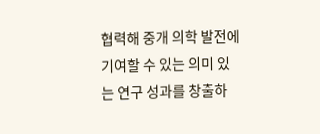협력해 중개 의학 발전에 기여할 수 있는 의미 있는 연구 성과를 창출하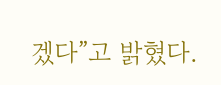겠다”고 밝혔다.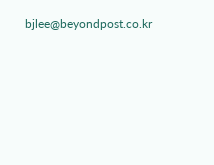bjlee@beyondpost.co.kr